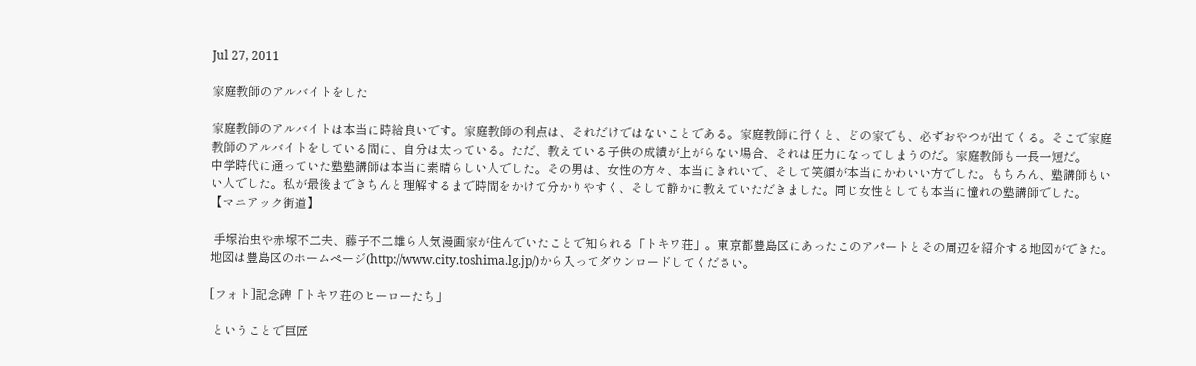Jul 27, 2011

家庭教師のアルバイトをした

家庭教師のアルバイトは本当に時給良いです。家庭教師の利点は、それだけではないことである。家庭教師に行くと、どの家でも、必ずおやつが出てくる。そこで家庭教師のアルバイトをしている間に、自分は太っている。ただ、教えている子供の成績が上がらない場合、それは圧力になってしまうのだ。家庭教師も一長一短だ。
中学時代に通っていた塾塾講師は本当に素晴らしい人でした。その男は、女性の方々、本当にきれいで、そして笑顔が本当にかわいい方でした。もちろん、塾講師もいい人でした。私が最後まできちんと理解するまで時間をかけて分かりやすく、そして静かに教えていただきました。同じ女性としても本当に憧れの塾講師でした。
【マニアック街道】

 手塚治虫や赤塚不二夫、藤子不二雄ら人気漫画家が住んでいたことで知られる「トキワ荘」。東京都豊島区にあったこのアパートとその周辺を紹介する地図ができた。地図は豊島区のホームページ(http://www.city.toshima.lg.jp/)から入ってダウンロードしてください。

[フォト]記念碑「トキワ荘のヒーローたち」

 ということで巨匠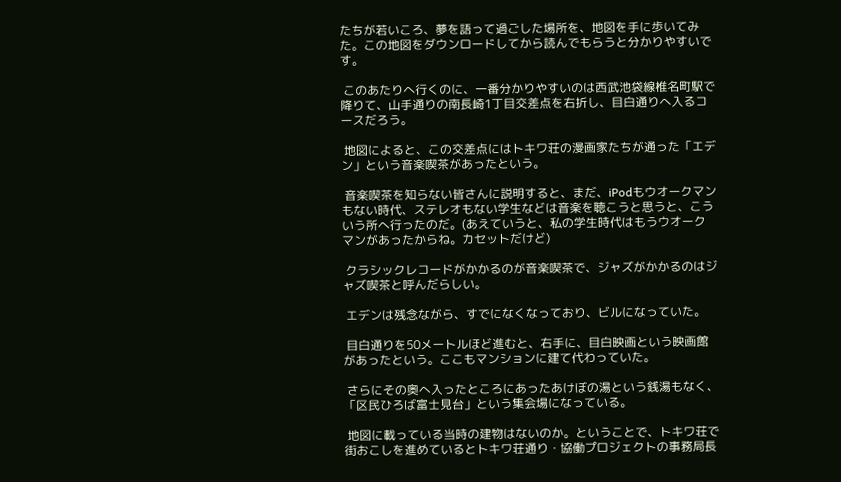たちが若いころ、夢を語って過ごした場所を、地図を手に歩いてみた。この地図をダウンロードしてから読んでもらうと分かりやすいです。

 このあたりへ行くのに、一番分かりやすいのは西武池袋線椎名町駅で降りて、山手通りの南長崎1丁目交差点を右折し、目白通りへ入るコースだろう。

 地図によると、この交差点にはトキワ荘の漫画家たちが通った「エデン」という音楽喫茶があったという。

 音楽喫茶を知らない皆さんに説明すると、まだ、iPodもウオークマンもない時代、ステレオもない学生などは音楽を聴こうと思うと、こういう所へ行ったのだ。(あえていうと、私の学生時代はもうウオークマンがあったからね。カセットだけど)

 クラシックレコードがかかるのが音楽喫茶で、ジャズがかかるのはジャズ喫茶と呼んだらしい。

 エデンは残念ながら、すでになくなっており、ビルになっていた。

 目白通りを50メートルほど進むと、右手に、目白映画という映画館があったという。ここもマンションに建て代わっていた。

 さらにその奥へ入ったところにあったあけぼの湯という銭湯もなく、「区民ひろば富士見台」という集会場になっている。

 地図に載っている当時の建物はないのか。ということで、トキワ荘で街おこしを進めているとトキワ荘通り・協働プロジェクトの事務局長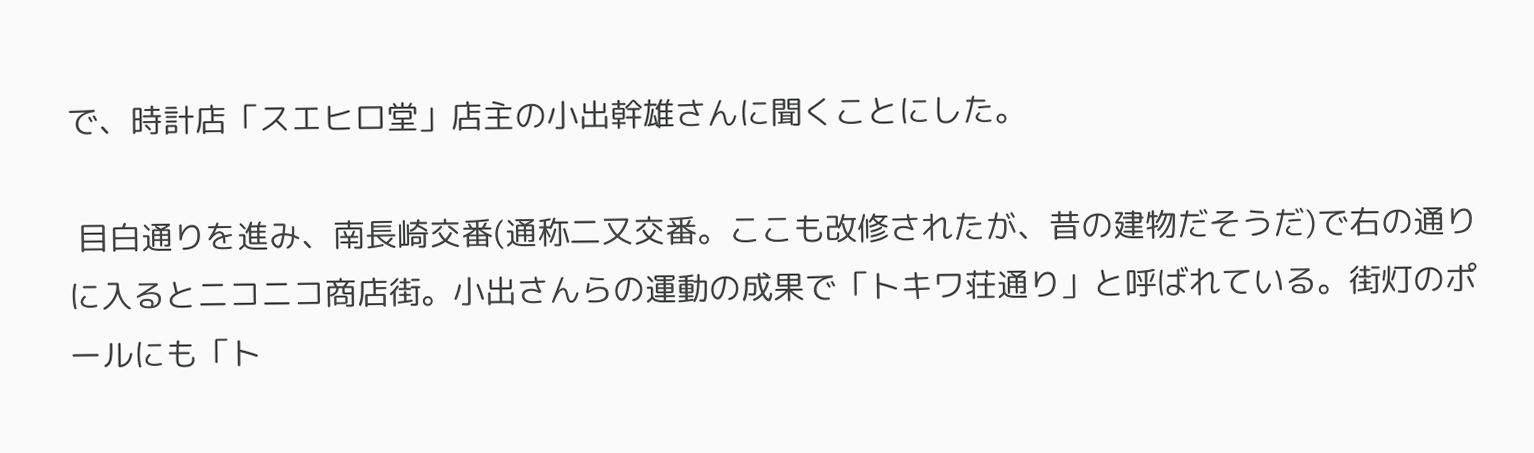で、時計店「スエヒロ堂」店主の小出幹雄さんに聞くことにした。

 目白通りを進み、南長崎交番(通称二又交番。ここも改修されたが、昔の建物だそうだ)で右の通りに入るとニコニコ商店街。小出さんらの運動の成果で「トキワ荘通り」と呼ばれている。街灯のポールにも「ト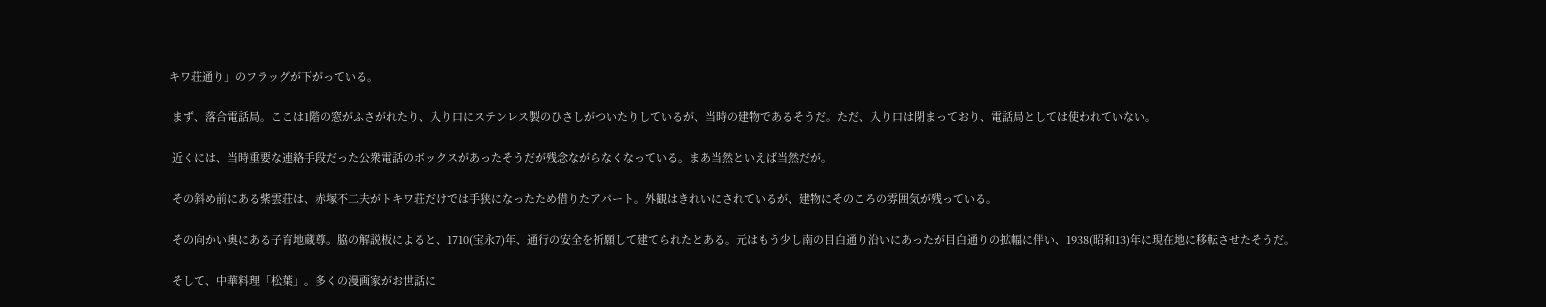キワ荘通り」のフラッグが下がっている。

 まず、落合電話局。ここは1階の窓がふさがれたり、入り口にステンレス製のひさしがついたりしているが、当時の建物であるそうだ。ただ、入り口は閉まっており、電話局としては使われていない。

 近くには、当時重要な連絡手段だった公衆電話のボックスがあったそうだが残念ながらなくなっている。まあ当然といえば当然だが。

 その斜め前にある紫雲荘は、赤塚不二夫がトキワ荘だけでは手狭になったため借りたアパート。外観はきれいにされているが、建物にそのころの雰囲気が残っている。

 その向かい奥にある子育地蔵尊。脇の解説板によると、1710(宝永7)年、通行の安全を祈願して建てられたとある。元はもう少し南の目白通り沿いにあったが目白通りの拡幅に伴い、1938(昭和13)年に現在地に移転させたそうだ。

 そして、中華料理「松葉」。多くの漫画家がお世話に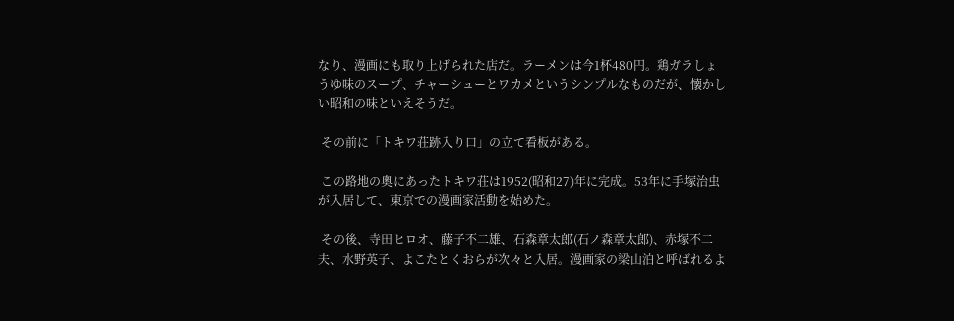なり、漫画にも取り上げられた店だ。ラーメンは今1杯480円。鶏ガラしょうゆ味のスープ、チャーシューとワカメというシンプルなものだが、懐かしい昭和の味といえそうだ。

 その前に「トキワ荘跡入り口」の立て看板がある。

 この路地の奧にあったトキワ荘は1952(昭和27)年に完成。53年に手塚治虫が入居して、東京での漫画家活動を始めた。

 その後、寺田ヒロオ、藤子不二雄、石森章太郎(石ノ森章太郎)、赤塚不二夫、水野英子、よこたとくおらが次々と入居。漫画家の梁山泊と呼ばれるよ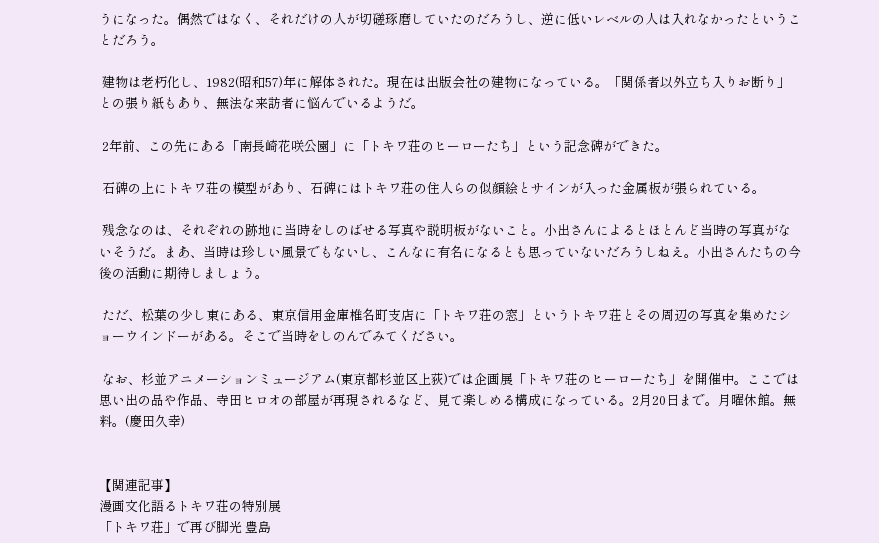うになった。偶然ではなく、それだけの人が切磋琢磨していたのだろうし、逆に低いレベルの人は入れなかったということだろう。

 建物は老朽化し、1982(昭和57)年に解体された。現在は出版会社の建物になっている。「関係者以外立ち入りお断り」との張り紙もあり、無法な来訪者に悩んでいるようだ。

 2年前、この先にある「南長崎花咲公園」に「トキワ荘のヒーローたち」という記念碑ができた。

 石碑の上にトキワ荘の模型があり、石碑にはトキワ荘の住人らの似顔絵とサインが入った金属板が張られている。

 残念なのは、それぞれの跡地に当時をしのばせる写真や説明板がないこと。小出さんによるとほとんど当時の写真がないそうだ。まあ、当時は珍しい風景でもないし、こんなに有名になるとも思っていないだろうしねえ。小出さんたちの今後の活動に期待しましょう。

 ただ、松葉の少し東にある、東京信用金庫椎名町支店に「トキワ荘の窓」というトキワ荘とその周辺の写真を集めたショーウインドーがある。そこで当時をしのんでみてください。

 なお、杉並アニメーションミュージアム(東京都杉並区上荻)では企画展「トキワ荘のヒーローたち」を開催中。ここでは思い出の品や作品、寺田ヒロオの部屋が再現されるなど、見て楽しめる構成になっている。2月20日まで。月曜休館。無料。(慶田久幸)


【関連記事】
漫画文化語るトキワ荘の特別展
「トキワ荘」で再び脚光 豊島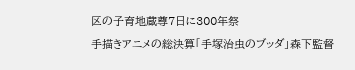区の子育地蔵尊7日に300年祭
手描きアニメの総決算「手塚治虫のブッダ」森下監督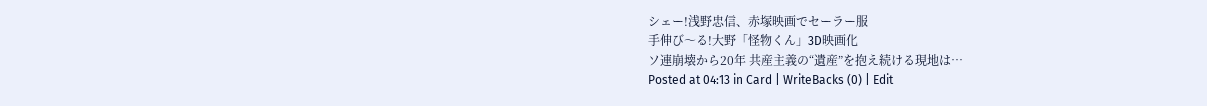シェー!浅野忠信、赤塚映画でセーラー服
手伸び〜る!大野「怪物くん」3D映画化
ソ連崩壊から20年 共産主義の“遺産”を抱え続ける現地は…
Posted at 04:13 in Card | WriteBacks (0) | Edit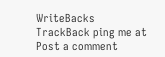WriteBacks
TrackBack ping me at
Post a comment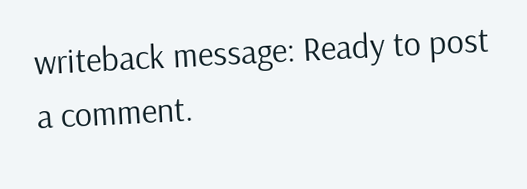writeback message: Ready to post a comment.